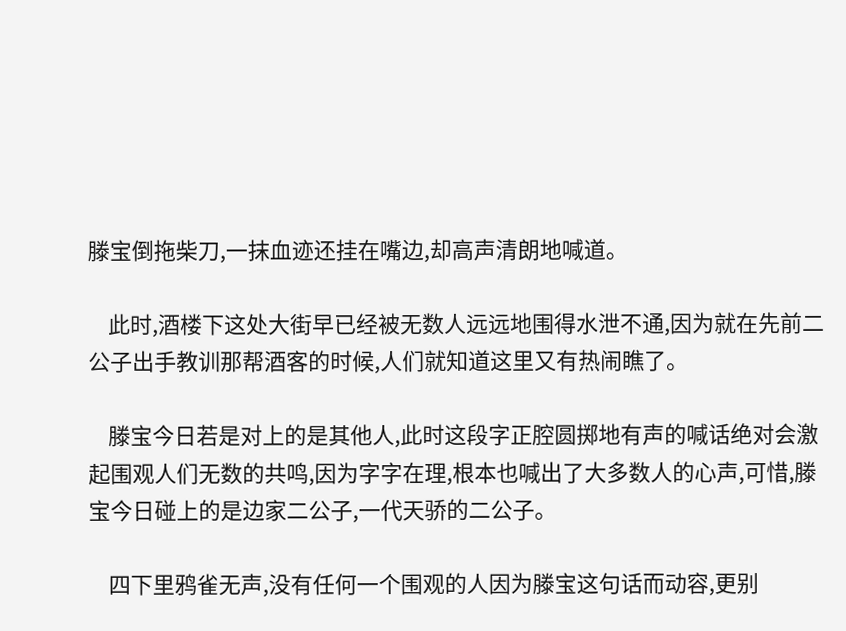滕宝倒拖柴刀,一抹血迹还挂在嘴边,却高声清朗地喊道。

    此时,酒楼下这处大街早已经被无数人远远地围得水泄不通,因为就在先前二公子出手教训那帮酒客的时候,人们就知道这里又有热闹瞧了。

    滕宝今日若是对上的是其他人,此时这段字正腔圆掷地有声的喊话绝对会激起围观人们无数的共鸣,因为字字在理,根本也喊出了大多数人的心声,可惜,滕宝今日碰上的是边家二公子,一代天骄的二公子。

    四下里鸦雀无声,没有任何一个围观的人因为滕宝这句话而动容,更别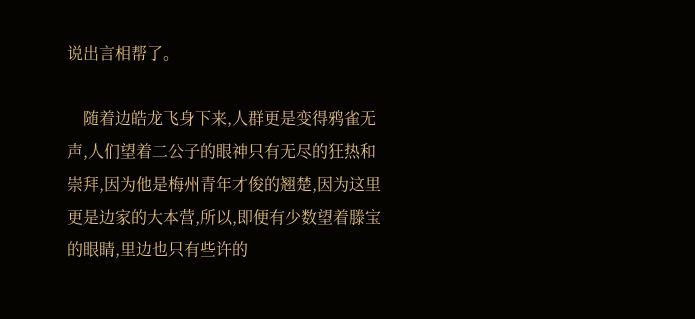说出言相帮了。

    随着边皓龙飞身下来,人群更是变得鸦雀无声,人们望着二公子的眼神只有无尽的狂热和崇拜,因为他是梅州青年才俊的翘楚,因为这里更是边家的大本营,所以,即便有少数望着滕宝的眼睛,里边也只有些许的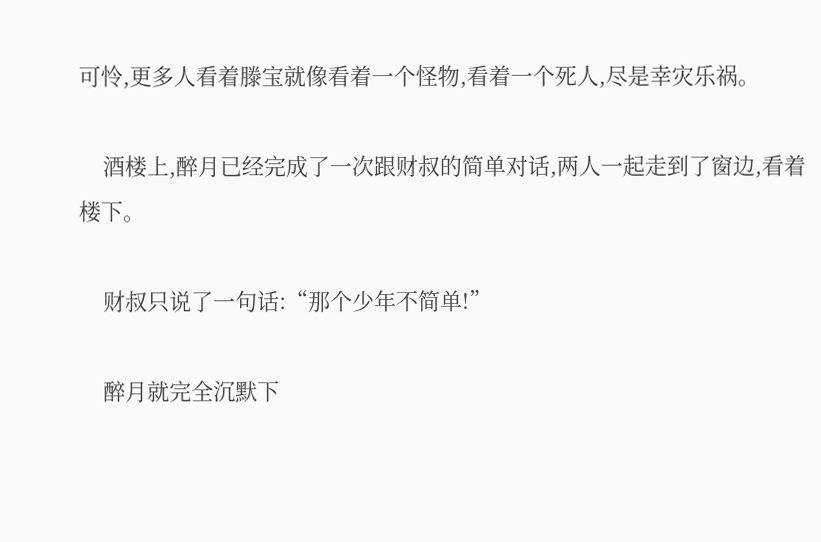可怜,更多人看着滕宝就像看着一个怪物,看着一个死人,尽是幸灾乐祸。

    酒楼上,醉月已经完成了一次跟财叔的简单对话,两人一起走到了窗边,看着楼下。

    财叔只说了一句话:“那个少年不简单!”

    醉月就完全沉默下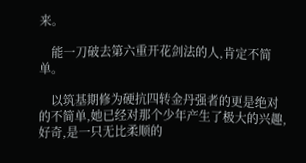来。

    能一刀破去第六重开花剑法的人,肯定不简单。

    以筑基期修为硬抗四转金丹强者的更是绝对的不简单,她已经对那个少年产生了极大的兴趣,好奇,是一只无比柔顺的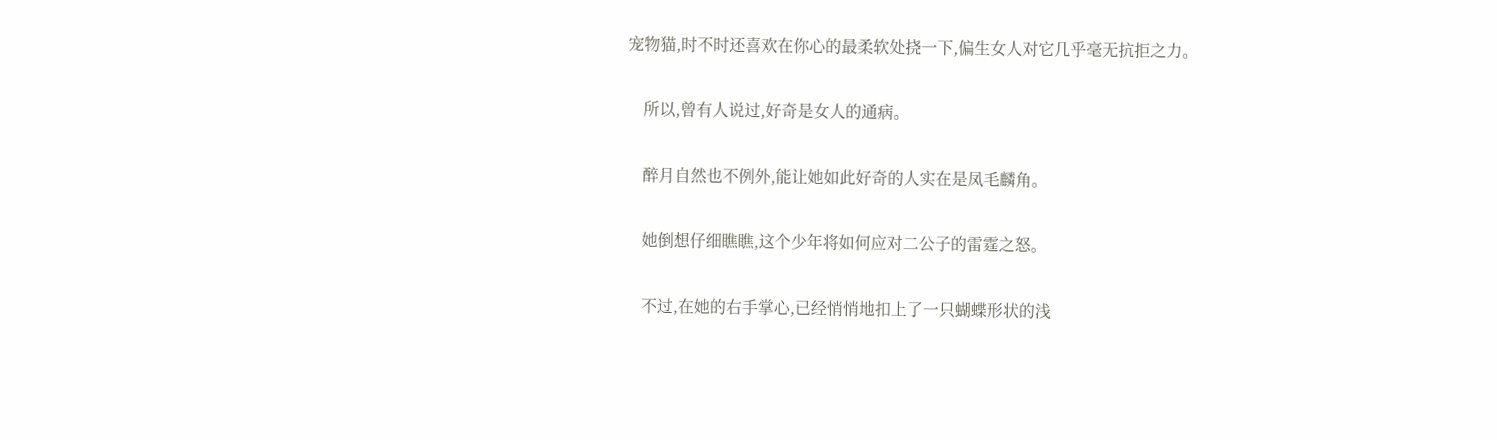宠物猫,时不时还喜欢在你心的最柔软处挠一下,偏生女人对它几乎毫无抗拒之力。

    所以,曾有人说过,好奇是女人的通病。

    醉月自然也不例外,能让她如此好奇的人实在是凤毛麟角。

    她倒想仔细瞧瞧,这个少年将如何应对二公子的雷霆之怒。

    不过,在她的右手掌心,已经悄悄地扣上了一只蝴蝶形状的浅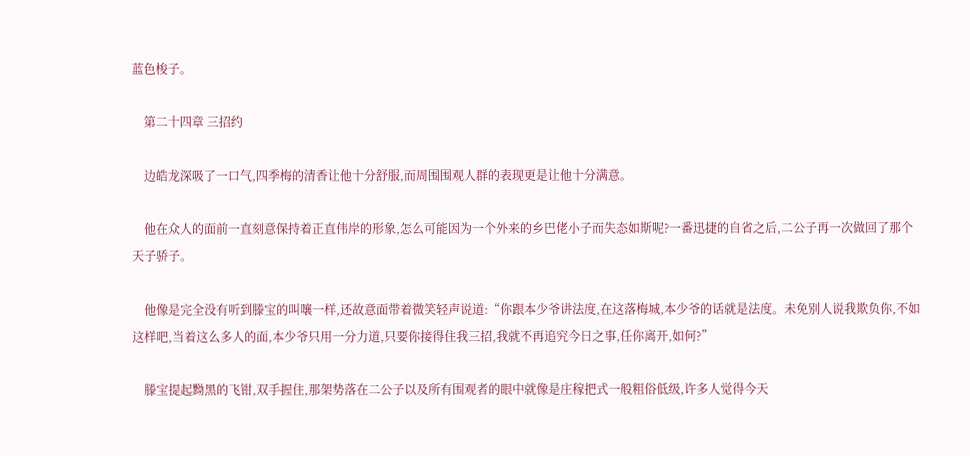蓝色梭子。

    第二十四章 三招约

    边皓龙深吸了一口气,四季梅的清香让他十分舒服,而周围围观人群的表现更是让他十分满意。

    他在众人的面前一直刻意保持着正直伟岸的形象,怎么可能因为一个外来的乡巴佬小子而失态如斯呢?一番迅捷的自省之后,二公子再一次做回了那个天子骄子。

    他像是完全没有听到滕宝的叫嚷一样,还故意面带着微笑轻声说道:“你跟本少爷讲法度,在这落梅城,本少爷的话就是法度。未免别人说我欺负你,不如这样吧,当着这么多人的面,本少爷只用一分力道,只要你接得住我三招,我就不再追究今日之事,任你离开,如何?”

    滕宝提起黝黑的飞钳,双手握住,那架势落在二公子以及所有围观者的眼中就像是庄稼把式一般粗俗低级,许多人觉得今天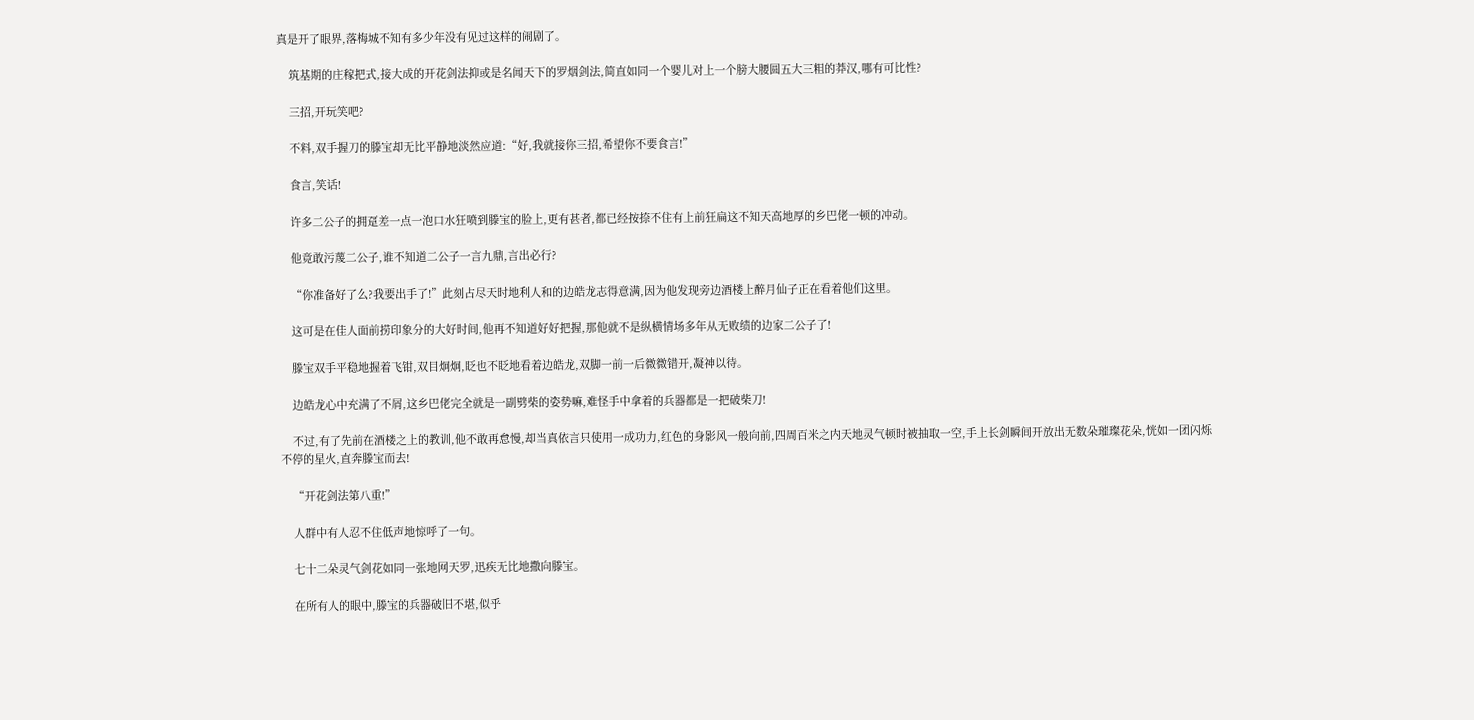真是开了眼界,落梅城不知有多少年没有见过这样的闹剧了。

    筑基期的庄稼把式,接大成的开花剑法抑或是名闻天下的罗烟剑法,简直如同一个婴儿对上一个膀大腰圆五大三粗的莽汉,哪有可比性?

    三招,开玩笑吧?

    不料,双手握刀的滕宝却无比平静地淡然应道:“好,我就接你三招,希望你不要食言!”

    食言,笑话!

    许多二公子的拥趸差一点一泡口水狂喷到滕宝的脸上,更有甚者,都已经按捺不住有上前狂扁这不知天高地厚的乡巴佬一顿的冲动。

    他竟敢污蔑二公子,谁不知道二公子一言九鼎,言出必行?

    “你准备好了么?我要出手了!”此刻占尽天时地利人和的边皓龙志得意满,因为他发现旁边酒楼上醉月仙子正在看着他们这里。

    这可是在佳人面前捞印象分的大好时间,他再不知道好好把握,那他就不是纵横情场多年从无败绩的边家二公子了!

    滕宝双手平稳地握着飞钳,双目炯炯,眨也不眨地看着边皓龙,双脚一前一后微微错开,凝神以待。

    边皓龙心中充满了不屑,这乡巴佬完全就是一副劈柴的姿势嘛,难怪手中拿着的兵器都是一把破柴刀!

    不过,有了先前在酒楼之上的教训,他不敢再怠慢,却当真依言只使用一成功力,红色的身影风一般向前,四周百米之内天地灵气顿时被抽取一空,手上长剑瞬间开放出无数朵璀璨花朵,恍如一团闪烁不停的星火,直奔滕宝而去!

    “开花剑法第八重!”

    人群中有人忍不住低声地惊呼了一句。

    七十二朵灵气剑花如同一张地网天罗,迅疾无比地撒向滕宝。

    在所有人的眼中,滕宝的兵器破旧不堪,似乎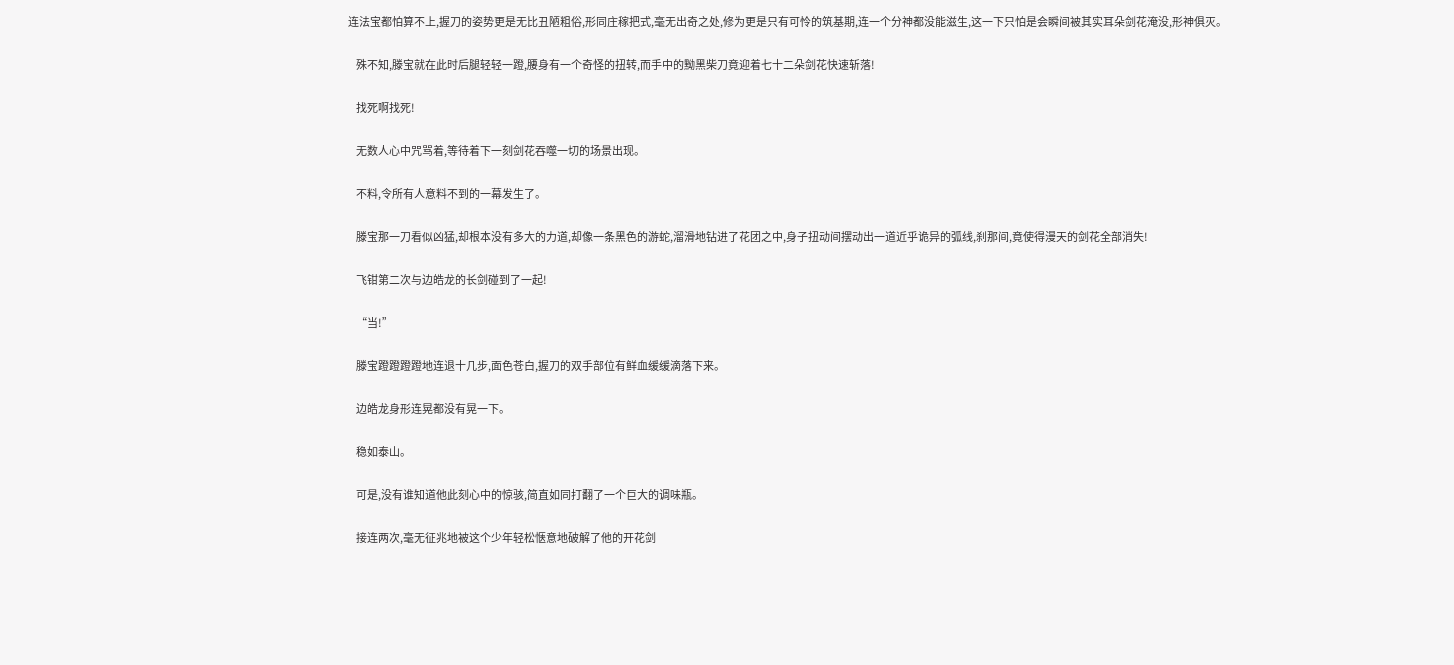连法宝都怕算不上,握刀的姿势更是无比丑陋粗俗,形同庄稼把式,毫无出奇之处,修为更是只有可怜的筑基期,连一个分神都没能滋生,这一下只怕是会瞬间被其实耳朵剑花淹没,形神俱灭。

    殊不知,滕宝就在此时后腿轻轻一蹬,腰身有一个奇怪的扭转,而手中的黝黑柴刀竟迎着七十二朵剑花快速斩落!

    找死啊找死!

    无数人心中咒骂着,等待着下一刻剑花吞噬一切的场景出现。

    不料,令所有人意料不到的一幕发生了。

    滕宝那一刀看似凶猛,却根本没有多大的力道,却像一条黑色的游蛇,溜滑地钻进了花团之中,身子扭动间摆动出一道近乎诡异的弧线,刹那间,竟使得漫天的剑花全部消失!

    飞钳第二次与边皓龙的长剑碰到了一起!

    “当!”

    滕宝蹬蹬蹬蹬地连退十几步,面色苍白,握刀的双手部位有鲜血缓缓滴落下来。

    边皓龙身形连晃都没有晃一下。

    稳如泰山。

    可是,没有谁知道他此刻心中的惊骇,简直如同打翻了一个巨大的调味瓶。

    接连两次,毫无征兆地被这个少年轻松惬意地破解了他的开花剑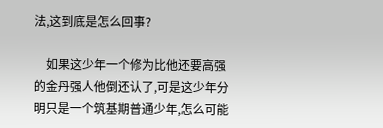法,这到底是怎么回事?

    如果这少年一个修为比他还要高强的金丹强人他倒还认了,可是这少年分明只是一个筑基期普通少年,怎么可能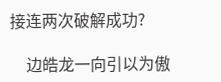接连两次破解成功?

    边皓龙一向引以为傲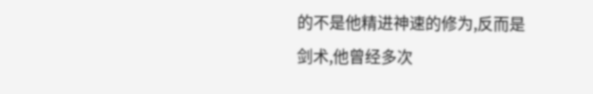的不是他精进神速的修为,反而是剑术,他曾经多次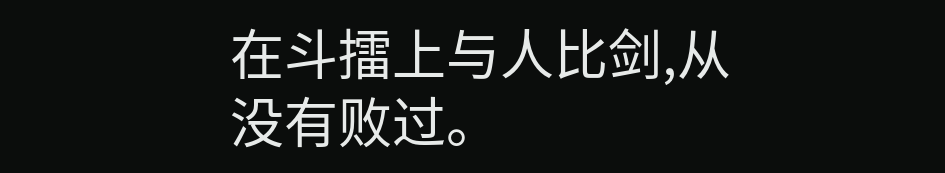在斗擂上与人比剑,从没有败过。